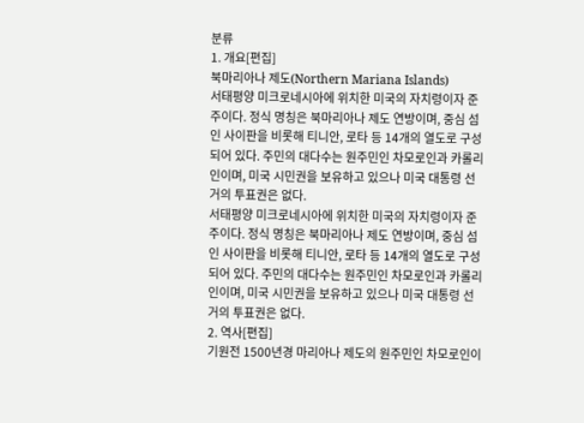분류
1. 개요[편집]
북마리아나 제도(Northern Mariana Islands)
서태평양 미크로네시아에 위치한 미국의 자치령이자 준주이다. 정식 명칭은 북마리아나 제도 연방이며, 중심 섬인 사이판을 비롯해 티니안, 로타 등 14개의 열도로 구성되어 있다. 주민의 대다수는 원주민인 차모로인과 카롤리인이며, 미국 시민권을 보유하고 있으나 미국 대통령 선거의 투표권은 없다.
서태평양 미크로네시아에 위치한 미국의 자치령이자 준주이다. 정식 명칭은 북마리아나 제도 연방이며, 중심 섬인 사이판을 비롯해 티니안, 로타 등 14개의 열도로 구성되어 있다. 주민의 대다수는 원주민인 차모로인과 카롤리인이며, 미국 시민권을 보유하고 있으나 미국 대통령 선거의 투표권은 없다.
2. 역사[편집]
기원전 1500년경 마리아나 제도의 원주민인 차모로인이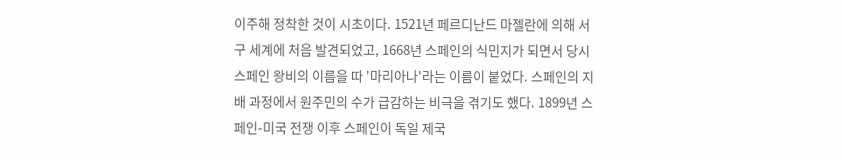이주해 정착한 것이 시초이다. 1521년 페르디난드 마젤란에 의해 서구 세계에 처음 발견되었고, 1668년 스페인의 식민지가 되면서 당시 스페인 왕비의 이름을 따 '마리아나'라는 이름이 붙었다. 스페인의 지배 과정에서 원주민의 수가 급감하는 비극을 겪기도 했다. 1899년 스페인-미국 전쟁 이후 스페인이 독일 제국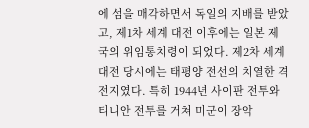에 섬을 매각하면서 독일의 지배를 받았고, 제1차 세계 대전 이후에는 일본 제국의 위임통치령이 되었다. 제2차 세계 대전 당시에는 태평양 전선의 치열한 격전지였다. 특히 1944년 사이판 전투와 티니안 전투를 거쳐 미군이 장악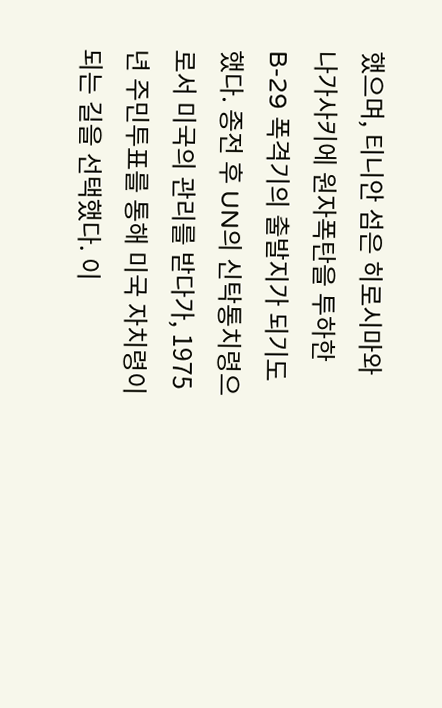했으며, 티니안 섬은 히로시마와 나가사키에 원자폭탄을 투하한 B-29 폭격기의 출발지가 되기도 했다. 종전 후 UN의 신탁통치령으로서 미국의 관리를 받다가, 1975년 주민투표를 통해 미국 자치령이 되는 길을 선택했다. 이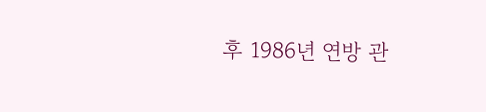후 1986년 연방 관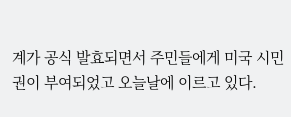계가 공식 발효되면서 주민들에게 미국 시민권이 부여되었고 오늘날에 이르고 있다.